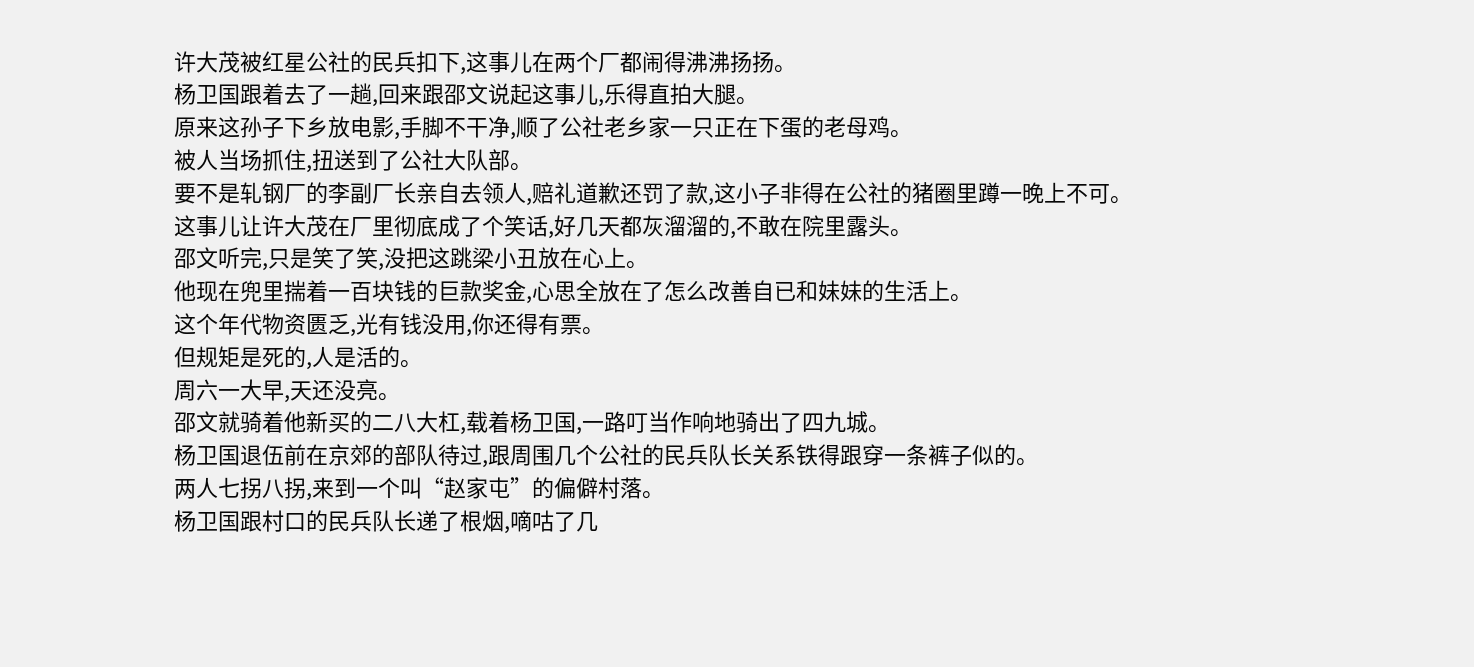许大茂被红星公社的民兵扣下,这事儿在两个厂都闹得沸沸扬扬。
杨卫国跟着去了一趟,回来跟邵文说起这事儿,乐得直拍大腿。
原来这孙子下乡放电影,手脚不干净,顺了公社老乡家一只正在下蛋的老母鸡。
被人当场抓住,扭送到了公社大队部。
要不是轧钢厂的李副厂长亲自去领人,赔礼道歉还罚了款,这小子非得在公社的猪圈里蹲一晚上不可。
这事儿让许大茂在厂里彻底成了个笑话,好几天都灰溜溜的,不敢在院里露头。
邵文听完,只是笑了笑,没把这跳梁小丑放在心上。
他现在兜里揣着一百块钱的巨款奖金,心思全放在了怎么改善自已和妹妹的生活上。
这个年代物资匮乏,光有钱没用,你还得有票。
但规矩是死的,人是活的。
周六一大早,天还没亮。
邵文就骑着他新买的二八大杠,载着杨卫国,一路叮当作响地骑出了四九城。
杨卫国退伍前在京郊的部队待过,跟周围几个公社的民兵队长关系铁得跟穿一条裤子似的。
两人七拐八拐,来到一个叫“赵家屯”的偏僻村落。
杨卫国跟村口的民兵队长递了根烟,嘀咕了几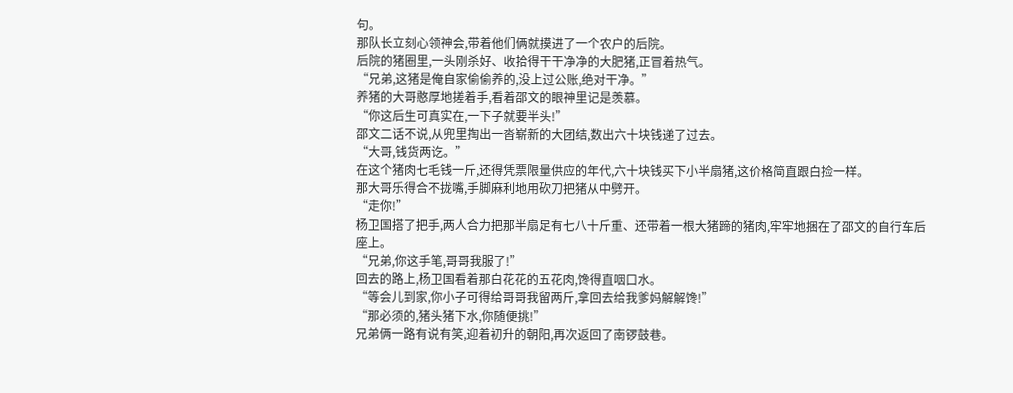句。
那队长立刻心领神会,带着他们俩就摸进了一个农户的后院。
后院的猪圈里,一头刚杀好、收拾得干干净净的大肥猪,正冒着热气。
“兄弟,这猪是俺自家偷偷养的,没上过公账,绝对干净。”
养猪的大哥憨厚地搓着手,看着邵文的眼神里记是羡慕。
“你这后生可真实在,一下子就要半头!”
邵文二话不说,从兜里掏出一沓崭新的大团结,数出六十块钱递了过去。
“大哥,钱货两讫。”
在这个猪肉七毛钱一斤,还得凭票限量供应的年代,六十块钱买下小半扇猪,这价格简直跟白捡一样。
那大哥乐得合不拢嘴,手脚麻利地用砍刀把猪从中劈开。
“走你!”
杨卫国搭了把手,两人合力把那半扇足有七八十斤重、还带着一根大猪蹄的猪肉,牢牢地捆在了邵文的自行车后座上。
“兄弟,你这手笔,哥哥我服了!”
回去的路上,杨卫国看着那白花花的五花肉,馋得直咽口水。
“等会儿到家,你小子可得给哥哥我留两斤,拿回去给我爹妈解解馋!”
“那必须的,猪头猪下水,你随便挑!”
兄弟俩一路有说有笑,迎着初升的朝阳,再次返回了南锣鼓巷。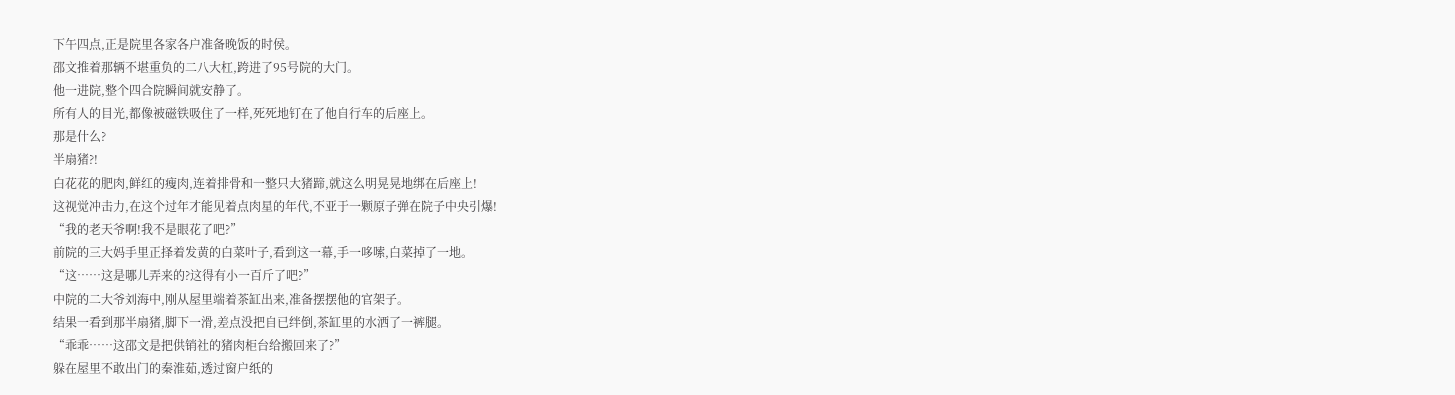下午四点,正是院里各家各户准备晚饭的时侯。
邵文推着那辆不堪重负的二八大杠,跨进了95号院的大门。
他一进院,整个四合院瞬间就安静了。
所有人的目光,都像被磁铁吸住了一样,死死地钉在了他自行车的后座上。
那是什么?
半扇猪?!
白花花的肥肉,鲜红的瘦肉,连着排骨和一整只大猪蹄,就这么明晃晃地绑在后座上!
这视觉冲击力,在这个过年才能见着点肉星的年代,不亚于一颗原子弹在院子中央引爆!
“我的老天爷啊!我不是眼花了吧?”
前院的三大妈手里正择着发黄的白菜叶子,看到这一幕,手一哆嗦,白菜掉了一地。
“这……这是哪儿弄来的?这得有小一百斤了吧?”
中院的二大爷刘海中,刚从屋里端着茶缸出来,准备摆摆他的官架子。
结果一看到那半扇猪,脚下一滑,差点没把自已绊倒,茶缸里的水洒了一裤腿。
“乖乖……这邵文是把供销社的猪肉柜台给搬回来了?”
躲在屋里不敢出门的秦淮茹,透过窗户纸的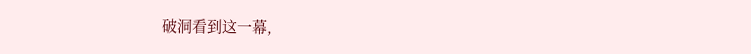破洞看到这一幕,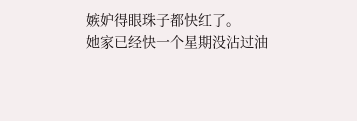嫉妒得眼珠子都快红了。
她家已经快一个星期没沾过油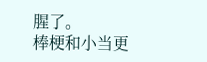腥了。
棒梗和小当更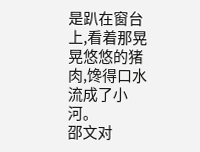是趴在窗台上,看着那晃晃悠悠的猪肉,馋得口水流成了小河。
邵文对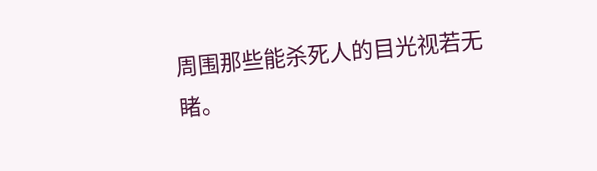周围那些能杀死人的目光视若无睹。